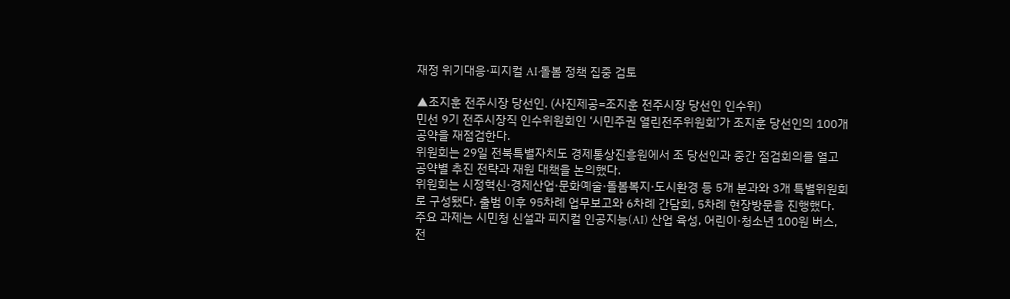재정 위기대응·피지컬 AI·돌봄 정책 집중 검토

▲조지훈 전주시장 당선인. (사진제공=조지훈 전주시장 당선인 인수위)
민선 9기 전주시장직 인수위원회인 ‘시민주권 열린전주위원회’가 조지훈 당선인의 100개 공약을 재점검한다.
위원회는 29일 전북특별자치도 경제통상진흥원에서 조 당선인과 중간 점검회의를 열고 공약별 추진 전략과 재원 대책을 논의했다.
위원회는 시정혁신·경제산업·문화예술·돌봄복지·도시환경 등 5개 분과와 3개 특별위원회로 구성됐다. 출범 이후 95차례 업무보고와 6차례 간담회, 5차례 현장방문을 진행했다.
주요 과제는 시민청 신설과 피지컬 인공지능(AI) 산업 육성, 어린이·청소년 100원 버스, 전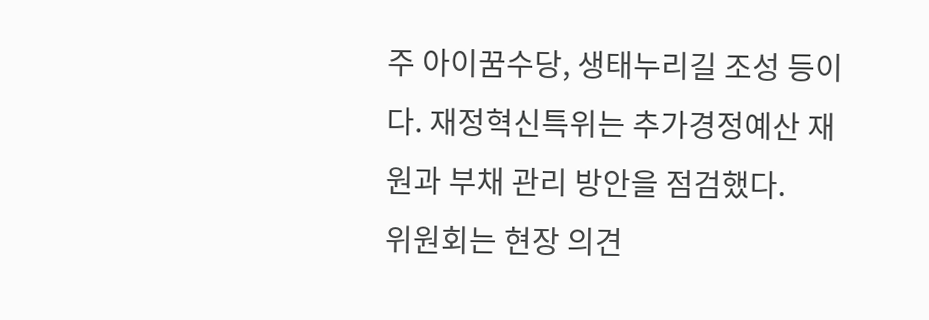주 아이꿈수당, 생태누리길 조성 등이다. 재정혁신특위는 추가경정예산 재원과 부채 관리 방안을 점검했다.
위원회는 현장 의견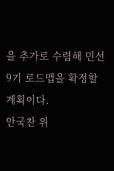을 추가로 수렴해 민선 9기 로드맵을 확정할 계획이다.
안국찬 위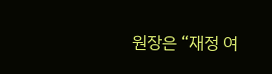원장은 “재정 여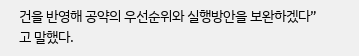건을 반영해 공약의 우선순위와 실행방안을 보완하겠다”고 말했다.